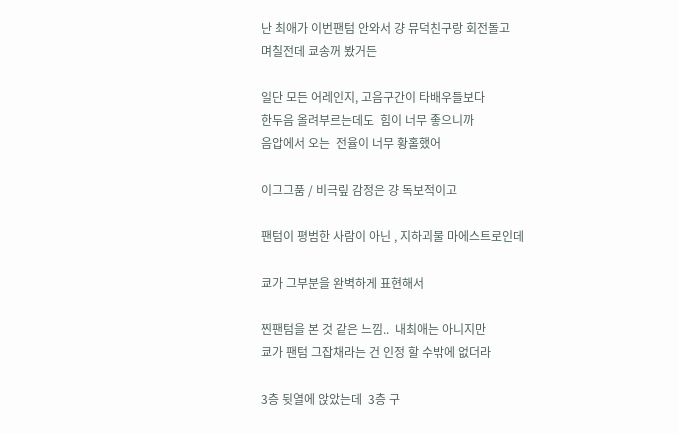난 최애가 이번팬텀 안와서 걍 뮤덕친구랑 회전돌고
며칠전데 쿄송꺼 봤거든

일단 모든 어레인지, 고음구간이 타배우들보다
한두음 올려부르는데도  힘이 너무 좋으니까
음압에서 오는  전율이 너무 황홀했어

이그그품 / 비극맆 감정은 걍 독보적이고

팬텀이 평범한 사람이 아닌 , 지하괴물 마에스트로인데

쿄가 그부분을 완벽하게 표현해서

찐팬텀을 본 것 같은 느낌..  내최애는 아니지만
쿄가 팬텀 그잡채라는 건 인정 할 수밖에 없더라

3층 뒷열에 앉았는데  3층 구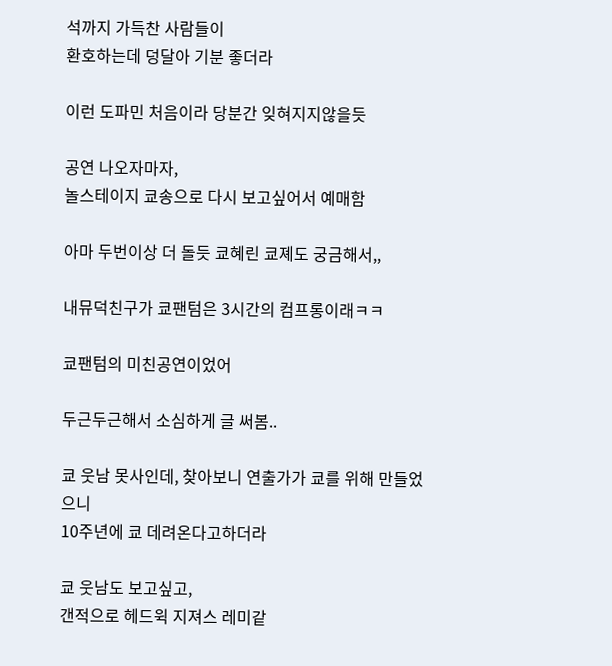석까지 가득찬 사람들이
환호하는데 덩달아 기분 좋더라

이런 도파민 처음이라 당분간 잊혀지지않을듯

공연 나오자마자,
놀스테이지 쿄송으로 다시 보고싶어서 예매함

아마 두번이상 더 돌듯 쿄혜린 쿄졔도 궁금해서,,

내뮤덕친구가 쿄팬텀은 3시간의 컴프롱이래ㅋㅋ

쿄팬텀의 미친공연이었어

두근두근해서 소심하게 글 써봄..

쿄 웃남 못사인데, 찾아보니 연출가가 쿄를 위해 만들었으니
10주년에 쿄 데려온다고하더라

쿄 웃남도 보고싶고,
갠적으로 헤드윅 지져스 레미같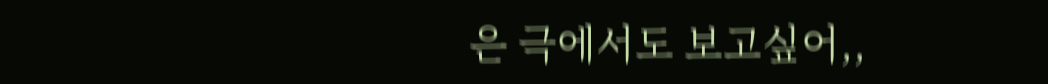은 극에서도 보고싶어,,